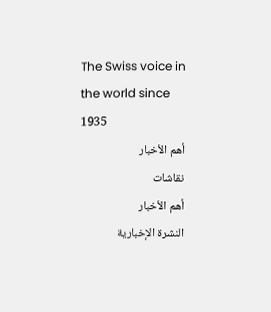The Swiss voice in the world since 1935
أهم الأخبار
نقاشات
أهم الأخبار
النشرة الإخبارية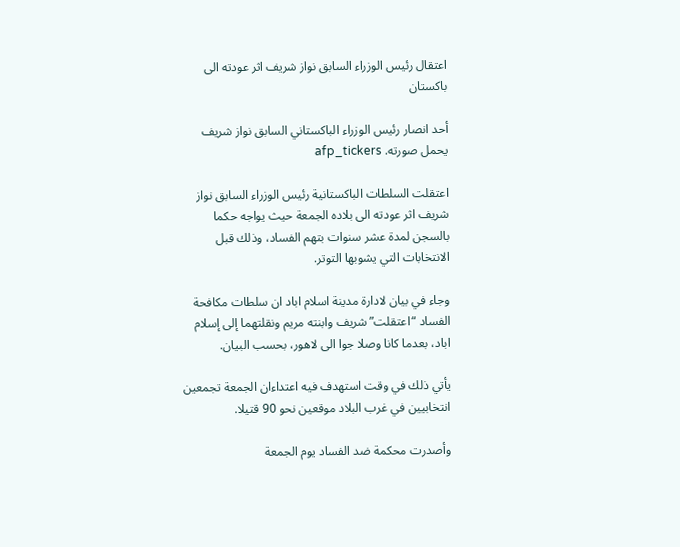اعتقال رئيس الوزراء السابق نواز شريف اثر عودته الى باكستان

أحد انصار رئيس الوزراء الباكستاني السابق نواز شريف يحمل صورته. afp_tickers

اعتقلت السلطات الباكستانية رئيس الوزراء السابق نواز شريف اثر عودته الى بلاده الجمعة حيث يواجه حكما بالسجن لمدة عشر سنوات بتهم الفساد، وذلك قبل الانتخابات التي يشوبها التوتر.

وجاء في بيان لادارة مدينة اسلام اباد ان سلطات مكافحة الفساد “اعتقلت” شريف وابنته مريم ونقلتهما إلى إسلام اباد، بعدما كانا وصلا جوا الى لاهور، بحسب البيان.

يأتي ذلك في وقت استهدف فيه اعتداءان الجمعة تجمعين انتخابيين في غرب البلاد موقعين نحو 90 قتيلا.

وأصدرت محكمة ضد الفساد يوم الجمعة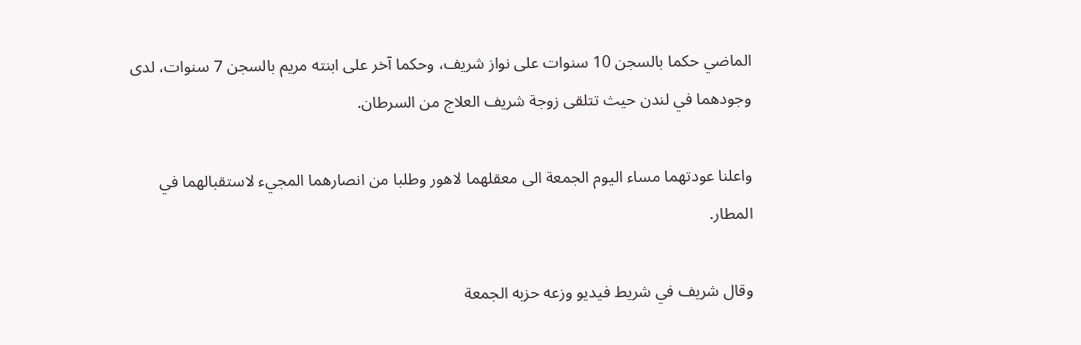الماضي حكما بالسجن 10 سنوات على نواز شريف، وحكما آخر على ابنته مريم بالسجن 7 سنوات، لدى وجودهما في لندن حيث تتلقى زوجة شريف العلاج من السرطان.

واعلنا عودتهما مساء اليوم الجمعة الى معقلهما لاهور وطلبا من انصارهما المجيء لاستقبالهما في المطار.

وقال شريف في شريط فيديو وزعه حزبه الجمعة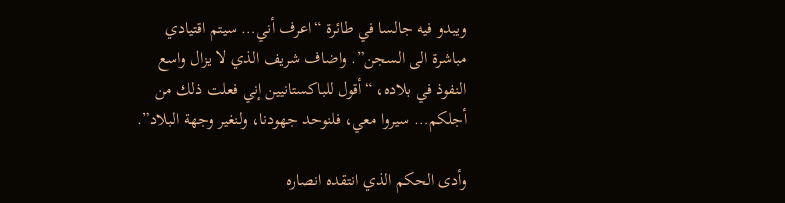ويبدو فيه جالسا في طائرة “اعرف أني… سيتم اقتيادي مباشرة الى السجن”. واضاف شريف الذي لا يزال واسع النفوذ في بلاده، “أقول للباكستانيين إني فعلت ذلك من أجلكم… سيروا معي، فلنوحد جهودنا، ولنغير وجهة البلاد”.

وأدى الحكم الذي انتقده انصاره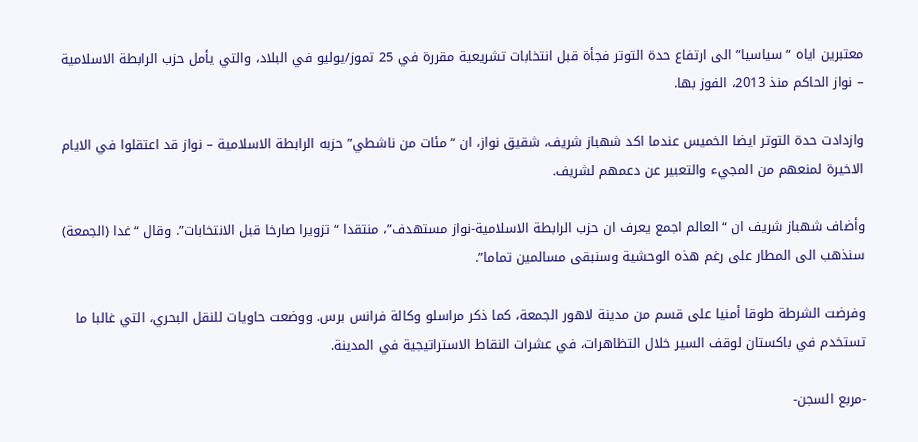معتبرين اياه “سياسيا” الى ارتفاع حدة التوتر فجأة قبل انتخابات تشريعية مقررة في 25 تموز/يوليو في البلاد، والتي يأمل حزب الرابطة الاسلامية – نواز الحاكم منذ 2013، الفوز بها.

وازدادت حدة التوتر ايضا الخميس عندما اكد شهباز شريف، شقيق نواز، ان “مئات من ناشطي” حزبه الرابطة الاسلامية – نواز قد اعتقلوا في الايام الاخيرة لمنعهم من المجيء والتعبير عن دعمهم لشريف.

وأضاف شهباز شريف ان “العالم اجمع يعرف ان حزب الرابطة الاسلامية-نواز مستهدف”، منتقدا “تزويرا صارخا قبل الانتخابات”. وقال “غدا (الجمعة) سنذهب الى المطار على رغم هذه الوحشية وسنبقى مسالمين تماما”.

وفرضت الشرطة طوقا أمنيا على قسم من مدينة لاهور الجمعة، كما ذكر مراسلو وكالة فرانس برس. ووضعت حاويات للنقل البحري، التي غالبا ما تستخدم في باكستان لوقف السير خلال التظاهرات، في عشرات النقاط الاستراتيجية في المدينة.

-مربع السجن-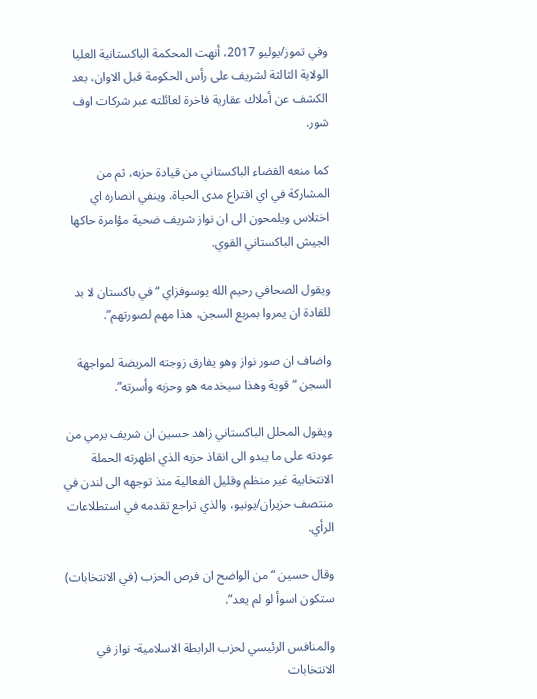وفي تموز/يوليو 2017، أنهت المحكمة الباكستانية العليا الولاية الثالثة لشريف على رأس الحكومة قبل الاوان، بعد الكشف عن أملاك عقارية فاخرة لعائلته عبر شركات اوف شور.

كما منعه القضاء الباكستاني من قيادة حزبه، ثم من المشاركة في اي اقتراع مدى الحياة. وينفي انصاره اي اختلاس ويلمحون الى ان نواز شريف ضحية مؤامرة حاكها الجيش الباكستاني القوي.

ويقول الصحافي رحيم الله يوسوفزاي “في باكستان لا بد للقادة ان يمروا بمربع السجن، هذا مهم لصورتهم”.

واضاف ان صور نواز وهو يفارق زوجته المريضة لمواجهة السجن “قوية وهذا سيخدمه هو وحزبه وأسرته”.

ويقول المحلل الباكستاني زاهد حسين ان شريف يرمي من عودته على ما يبدو الى انقاذ حزبه الذي اظهرته الحملة الانتخابية غير منظم وقليل الفعالية منذ توجهه الى لندن في منتصف حزيران/يونيو، والذي تراجع تقدمه في استطلاعات الرأي.

وقال حسين “من الواضح ان فرص الحزب (في الانتخابات) ستكون اسوأ لو لم يعد”.

والمنافس الرئيسي لحزب الرابطة الاسلامية- نواز في الانتخابات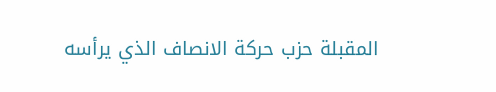المقبلة حزب حركة الانصاف الذي يرأسه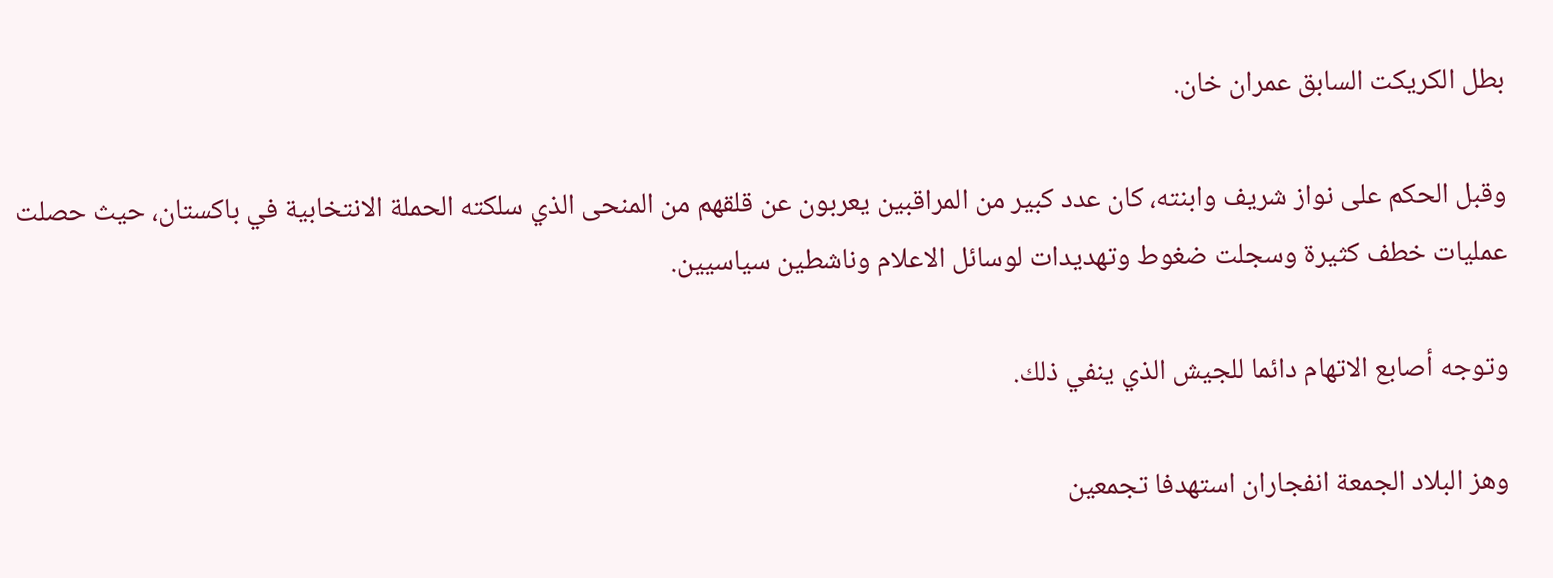بطل الكريكت السابق عمران خان.

وقبل الحكم على نواز شريف وابنته، كان عدد كبير من المراقبين يعربون عن قلقهم من المنحى الذي سلكته الحملة الانتخابية في باكستان، حيث حصلت عمليات خطف كثيرة وسجلت ضغوط وتهديدات لوسائل الاعلام وناشطين سياسيين.

وتوجه أصابع الاتهام دائما للجيش الذي ينفي ذلك.

وهز البلاد الجمعة انفجاران استهدفا تجمعين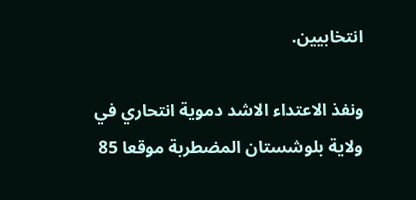انتخابيين.

ونفذ الاعتداء الاشد دموية انتحاري في ولاية بلوشستان المضطربة موقعا 85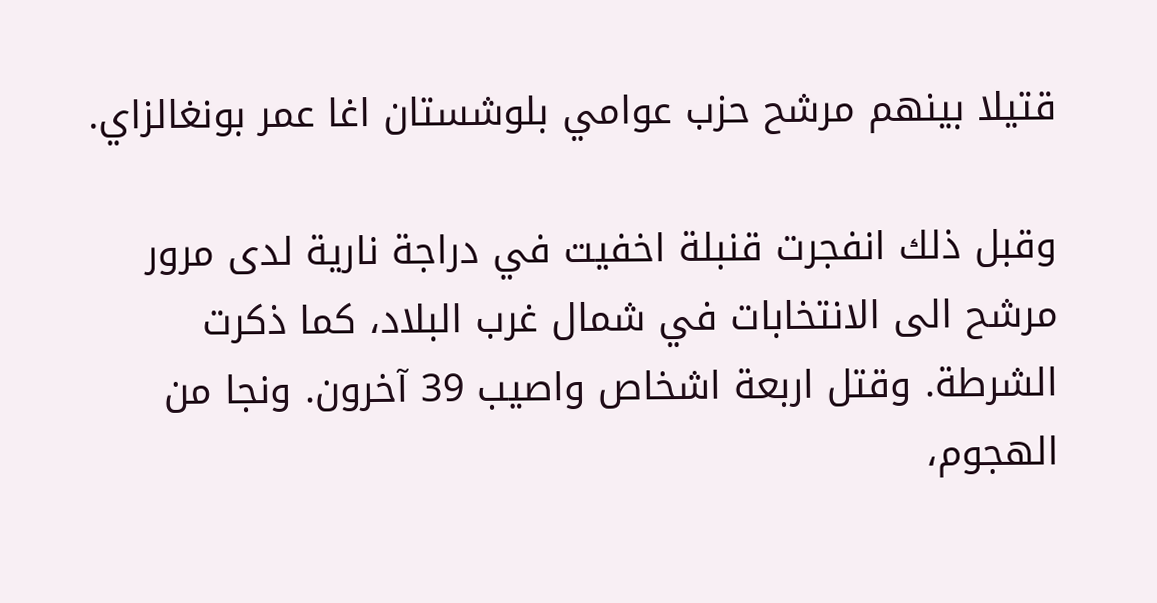قتيلا بينهم مرشح حزب عوامي بلوشستان اغا عمر بونغالزاي.

وقبل ذلك انفجرت قنبلة اخفيت في دراجة نارية لدى مرور مرشح الى الانتخابات في شمال غرب البلاد، كما ذكرت الشرطة. وقتل اربعة اشخاص واصيب 39 آخرون. ونجا من الهجوم،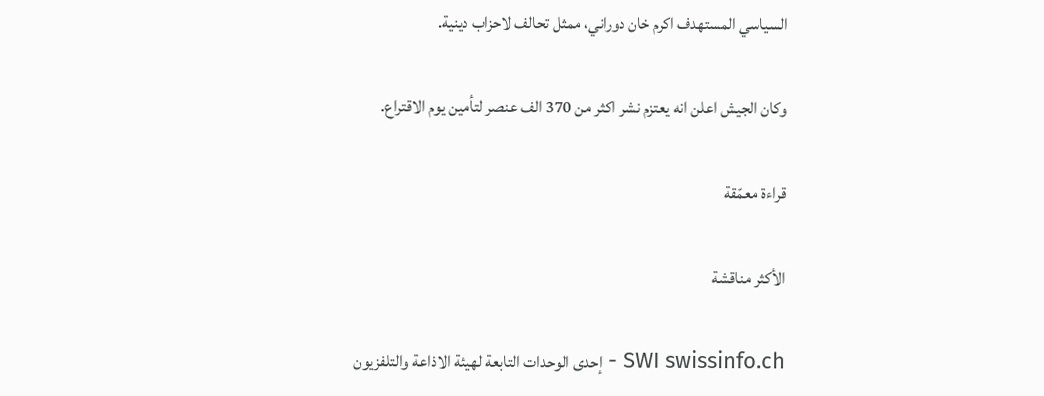السياسي المستهدف اكرم خان دوراني، ممثل تحالف لاحزاب دينية.

وكان الجيش اعلن انه يعتزم نشر اكثر من 370 الف عنصر لتأمين يوم الاقتراع.

قراءة معمّقة

الأكثر مناقشة

SWI swissinfo.ch - إحدى الوحدات التابعة لهيئة الاذاعة والتلفزيون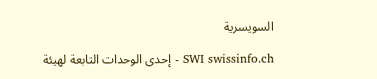السويسرية

SWI swissinfo.ch - إحدى الوحدات التابعة لهيئة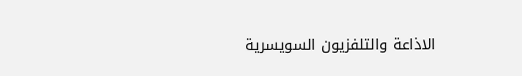الاذاعة والتلفزيون السويسرية